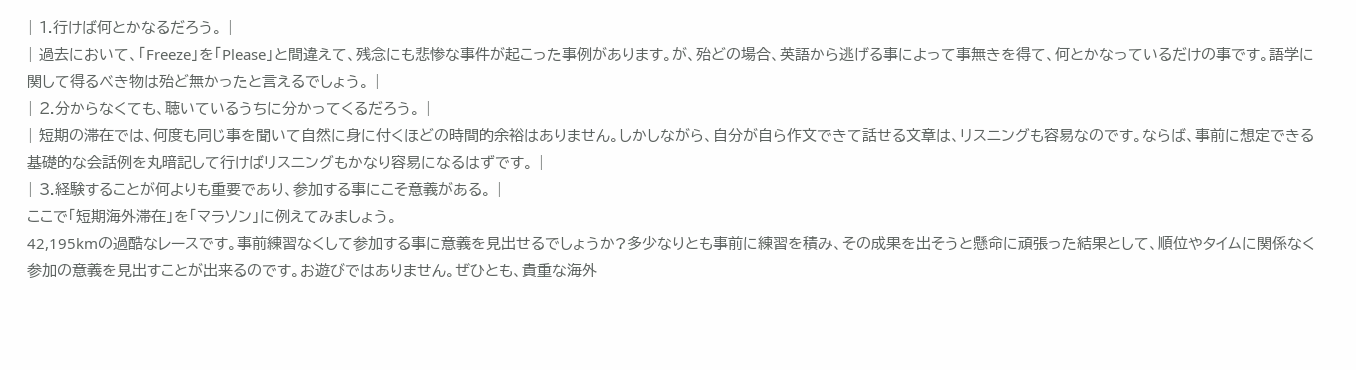| 1.行けば何とかなるだろう。 |
| 過去において、「Freeze」を「Please」と間違えて、残念にも悲惨な事件が起こった事例があります。が、殆どの場合、英語から逃げる事によって事無きを得て、何とかなっているだけの事です。語学に関して得るべき物は殆ど無かったと言えるでしょう。 |
| 2.分からなくても、聴いているうちに分かってくるだろう。 |
| 短期の滞在では、何度も同じ事を聞いて自然に身に付くほどの時間的余裕はありません。しかしながら、自分が自ら作文できて話せる文章は、リスニングも容易なのです。ならば、事前に想定できる基礎的な会話例を丸暗記して行けばリスニングもかなり容易になるはずです。 |
| 3.経験することが何よりも重要であり、参加する事にこそ意義がある。 |
ここで「短期海外滞在」を「マラソン」に例えてみましょう。
42,195kmの過酷なレースです。事前練習なくして参加する事に意義を見出せるでしょうか?多少なりとも事前に練習を積み、その成果を出そうと懸命に頑張った結果として、順位やタイムに関係なく参加の意義を見出すことが出来るのです。お遊びではありません。ぜひとも、貴重な海外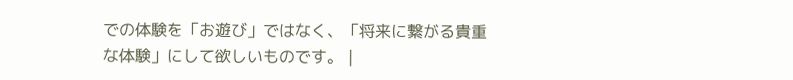での体験を「お遊び」ではなく、「将来に繋がる貴重な体験」にして欲しいものです。 |